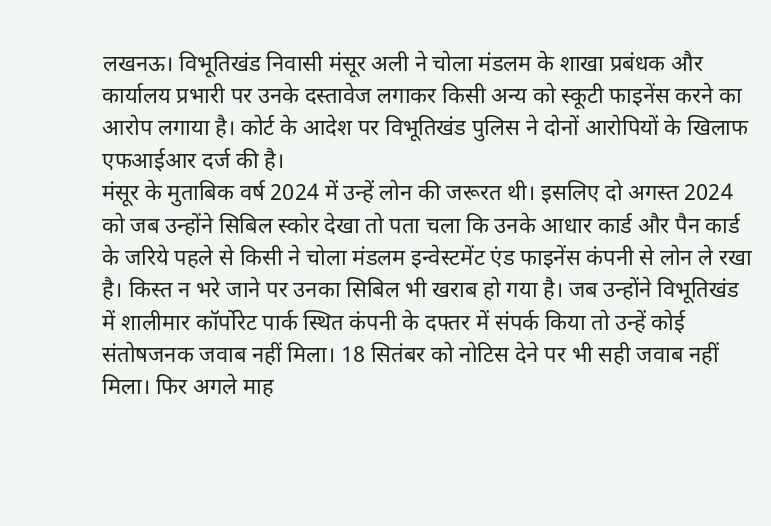लखनऊ। विभूतिखंड निवासी मंसूर अली ने चोला मंडलम के शाखा प्रबंधक और कार्यालय प्रभारी पर उनके दस्तावेज लगाकर किसी अन्य को स्कूटी फाइनेंस करने का आरोप लगाया है। कोर्ट के आदेश पर विभूतिखंड पुलिस ने दोनों आरोपियों के खिलाफ एफआईआर दर्ज की है।
मंसूर के मुताबिक वर्ष 2024 में उन्हें लोन की जरूरत थी। इसलिए दो अगस्त 2024 को जब उन्होंने सिबिल स्कोर देखा तो पता चला कि उनके आधार कार्ड और पैन कार्ड के जरिये पहले से किसी ने चोला मंडलम इन्वेस्टमेंट एंड फाइनेंस कंपनी से लोन ले रखा है। किस्त न भरे जाने पर उनका सिबिल भी खराब हो गया है। जब उन्होंने विभूतिखंड में शालीमार कॉर्पोरेट पार्क स्थित कंपनी के दफ्तर में संपर्क किया तो उन्हें कोई संतोषजनक जवाब नहीं मिला। 18 सितंबर को नोटिस देने पर भी सही जवाब नहीं मिला। फिर अगले माह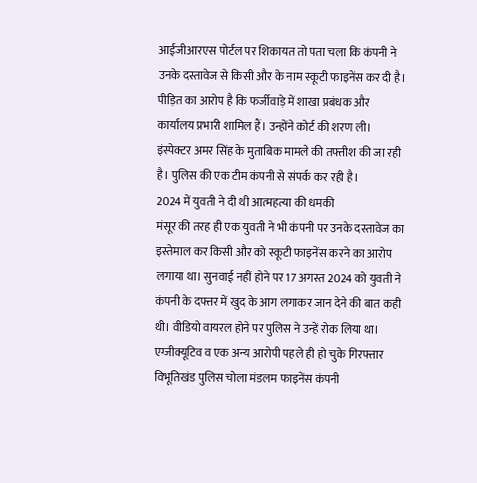आईजीआरएस पोर्टल पर शिकायत तो पता चला कि कंपनी ने उनके दस्तावेज से किसी और के नाम स्कूटी फाइनेंस कर दी है। पीड़ित का आरोप है कि फर्जीवाड़े में शाखा प्रबंधक और कार्यालय प्रभारी शामिल हैं। उन्होंने कोर्ट की शरण ली।
इंस्पेक्टर अमर सिंह के मुताबिक मामले की तफ्तीश की जा रही है। पुलिस की एक टीम कंपनी से संपर्क कर रही है।
2024 में युवती ने दी थी आत्महत्या की धमकी
मंसूर की तरह ही एक युवती ने भी कंपनी पर उनके दस्तावेज का इस्तेमाल कर किसी और को स्कूटी फाइनेंस करने का आरोप लगाया था। सुनवाई नहीं होने पर 17 अगस्त 2024 को युवती ने कंपनी के दफ्तर में खुद के आग लगाकर जान देने की बात कही थी। वीडियो वायरल होने पर पुलिस ने उन्हें रोक लिया था।
एग्जीक्यूटिव व एक अन्य आरोपी पहले ही हो चुके गिरफ्तार
विभूतिखंड पुलिस चोला मंडलम फाइनेंस कंपनी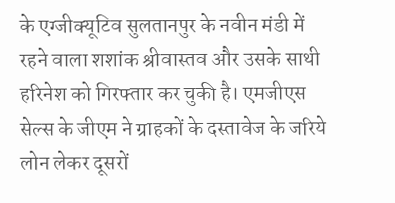के एग्जीक्यूटिव सुलतानपुर के नवीन मंडी में रहने वाला शशांक श्रीवास्तव और उसके साथी हरिनेश को गिरफ्तार कर चुकी है। एमजीएस सेल्स के जीएम ने ग्राहकों के दस्तावेज के जरिये लोन लेकर दूसरों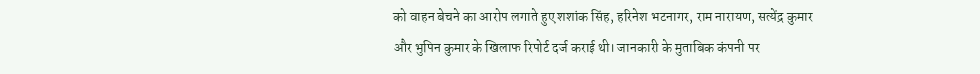को वाहन बेचने का आरोप लगाते हुए शशांक सिंह, हरिनेश भटनागर, राम नारायण, सत्येंद्र कुमार और भुपिन कुमार के खिलाफ रिपोर्ट दर्ज कराई थी। जानकारी के मुताबिक कंपनी पर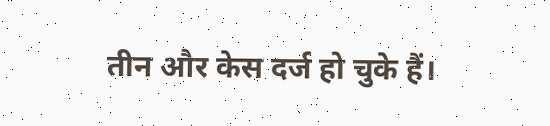तीन और केस दर्ज हो चुके हैं।